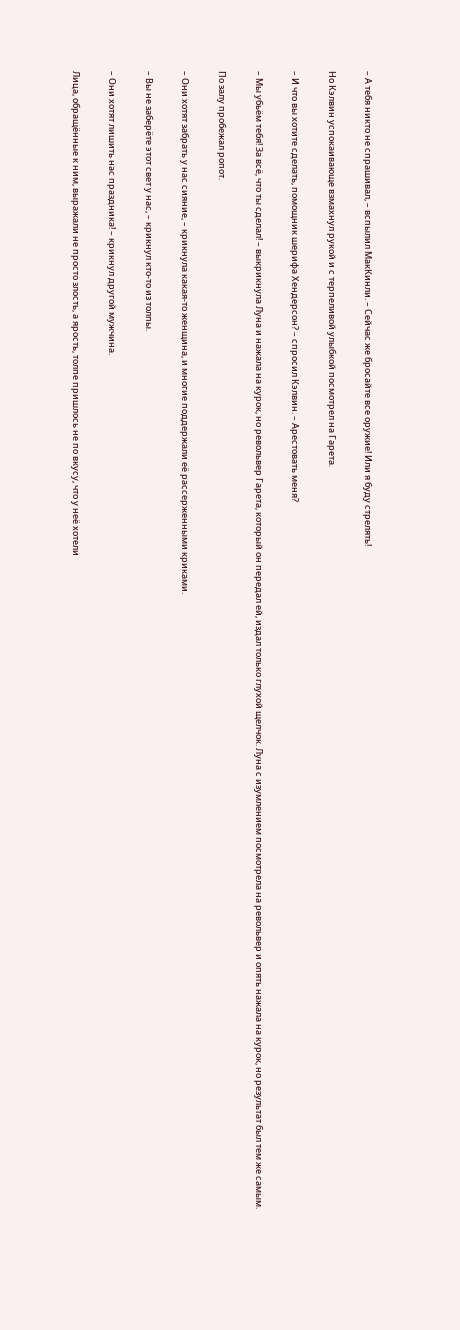– А тебя никто не спрашивал, – вспылил МакКинли. – Сейчас же бросайте все оружие! Или я буду стрелять!

Но Кэлвин успокаивающе взмахнул рукой и с терпеливой улыбкой посмотрел на Гарета.

– И что вы хотите сделать, помощник шерифа Хендерсон? – спросил Кэлвин. – Арестовать меня?

– Мы убьём тебя! За всё, что ты сделал! – выкрикнула Луна и нажала на курок, но револьвер Гарета, который он передал ей, издал только глухой щелчок. Луна с изумлением посмотрела на револьвер и опять нажала на курок, но результат был тем же самым.

По залу пробежал ропот.

– Они хотят забрать у нас сияние, – крикнула какая-то женщина, и многие поддержали её рассерженными криками.

– Вы не заберёте этот свет у нас, – крикнул кто-то из толпы.

– Они хотят лишить нас праздника! – крикнул другой мужчина.

Лица, обращённые к ним, выражали не просто злость, а ярость, толпе пришлось не по вкусу, что у неё хотели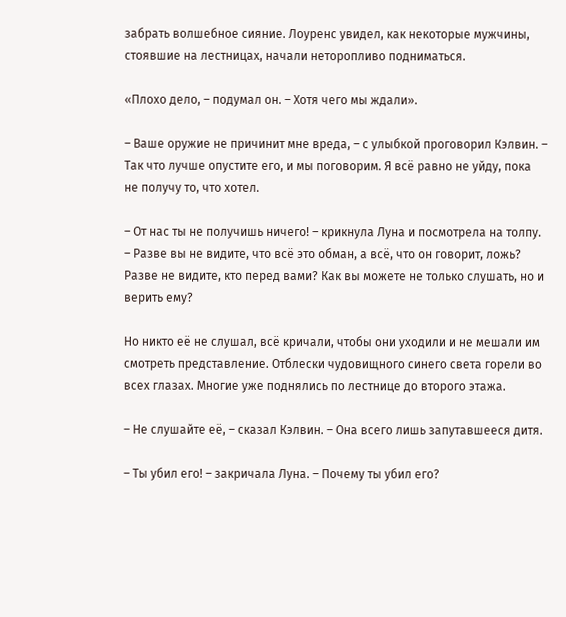забрать волшебное сияние. Лоуренс увидел, как некоторые мужчины, стоявшие на лестницах, начали неторопливо подниматься.

«Плохо дело, – подумал он. – Хотя чего мы ждали».

– Ваше оружие не причинит мне вреда, – с улыбкой проговорил Кэлвин. – Так что лучше опустите его, и мы поговорим. Я всё равно не уйду, пока не получу то, что хотел.

– От нас ты не получишь ничего! – крикнула Луна и посмотрела на толпу. – Разве вы не видите, что всё это обман, а всё, что он говорит, ложь? Разве не видите, кто перед вами? Как вы можете не только слушать, но и верить ему?

Но никто её не слушал, всё кричали, чтобы они уходили и не мешали им смотреть представление. Отблески чудовищного синего света горели во всех глазах. Многие уже поднялись по лестнице до второго этажа.

– Не слушайте её, – сказал Кэлвин. – Она всего лишь запутавшееся дитя.

– Ты убил его! – закричала Луна. – Почему ты убил его?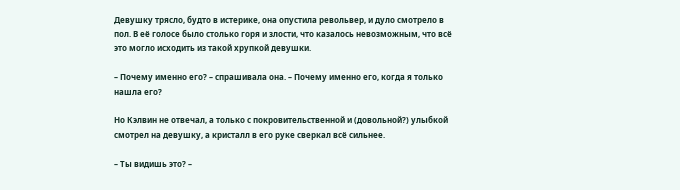Девушку трясло, будто в истерике, она опустила револьвер, и дуло смотрело в пол. В её голосе было столько горя и злости, что казалось невозможным, что всё это могло исходить из такой хрупкой девушки.

– Почему именно его? – спрашивала она. – Почему именно его, когда я только нашла его?

Но Кэлвин не отвечал, а только с покровительственной и (довольной?) улыбкой смотрел на девушку, а кристалл в его руке сверкал всё сильнее.

– Ты видишь это? –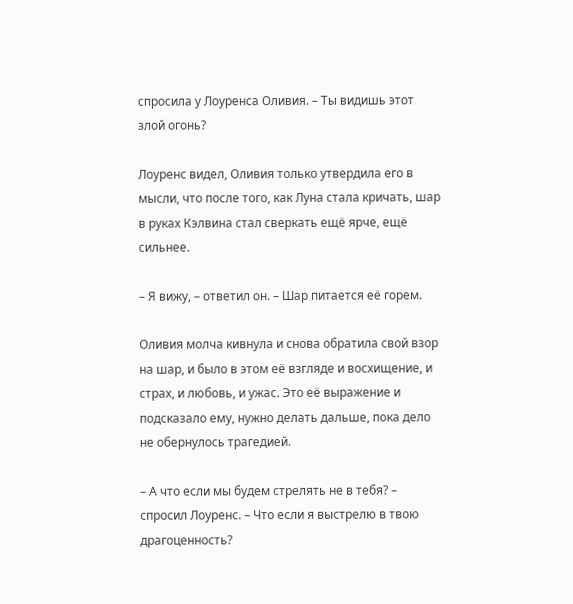спросила у Лоуренса Оливия. – Ты видишь этот злой огонь?

Лоуренс видел, Оливия только утвердила его в мысли, что после того, как Луна стала кричать, шар в руках Кэлвина стал сверкать ещё ярче, ещё сильнее.

– Я вижу, – ответил он. – Шар питается её горем.

Оливия молча кивнула и снова обратила свой взор на шар, и было в этом её взгляде и восхищение, и страх, и любовь, и ужас. Это её выражение и подсказало ему, нужно делать дальше, пока дело не обернулось трагедией.

– А что если мы будем стрелять не в тебя? – спросил Лоуренс. – Что если я выстрелю в твою драгоценность?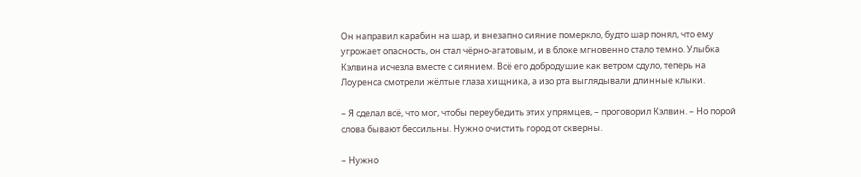Он направил карабин на шар, и внезапно сияние померкло, будто шар понял, что ему угрожает опасность, он стал чёрно-агатовым, и в блоке мгновенно стало темно. Улыбка Кэлвина исчезла вместе с сиянием. Всё его добродушие как ветром сдуло, теперь на Лоуренса смотрели жёлтые глаза хищника, а изо рта выглядывали длинные клыки.

– Я сделал всё, что мог, чтобы переубедить этих упрямцев, – проговорил Кэлвин. – Но порой слова бывают бессильны. Нужно очистить город от скверны.

– Нужно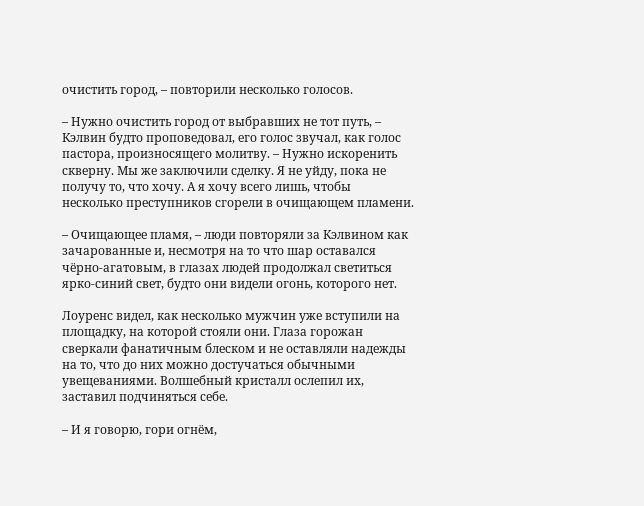очистить город, – повторили несколько голосов.

– Нужно очистить город от выбравших не тот путь, – Кэлвин будто проповедовал, его голос звучал, как голос пастора, произносящего молитву. – Нужно искоренить скверну. Мы же заключили сделку. Я не уйду, пока не получу то, что хочу. А я хочу всего лишь, чтобы несколько преступников сгорели в очищающем пламени.

– Очищающее пламя, – люди повторяли за Кэлвином как зачарованные и, несмотря на то что шар оставался чёрно-агатовым, в глазах людей продолжал светиться ярко-синий свет, будто они видели огонь, которого нет.

Лоуренс видел, как несколько мужчин уже вступили на площадку, на которой стояли они. Глаза горожан сверкали фанатичным блеском и не оставляли надежды на то, что до них можно достучаться обычными увещеваниями. Волшебный кристалл ослепил их, заставил подчиняться себе.

– И я говорю, гори огнём,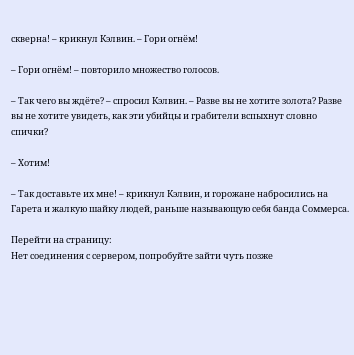скверна! – крикнул Кэлвин. – Гори огнём!

– Гори огнём! – повторило множество голосов.

– Так чего вы ждёте? – спросил Кэлвин. – Разве вы не хотите золота? Разве вы не хотите увидеть, как эти убийцы и грабители вспыхнут словно спички?

– Хотим!

– Так доставьте их мне! – крикнул Кэлвин, и горожане набросились на Гарета и жалкую шайку людей, раньше называющую себя банда Соммерса.

Перейти на страницу:
Нет соединения с сервером, попробуйте зайти чуть позже